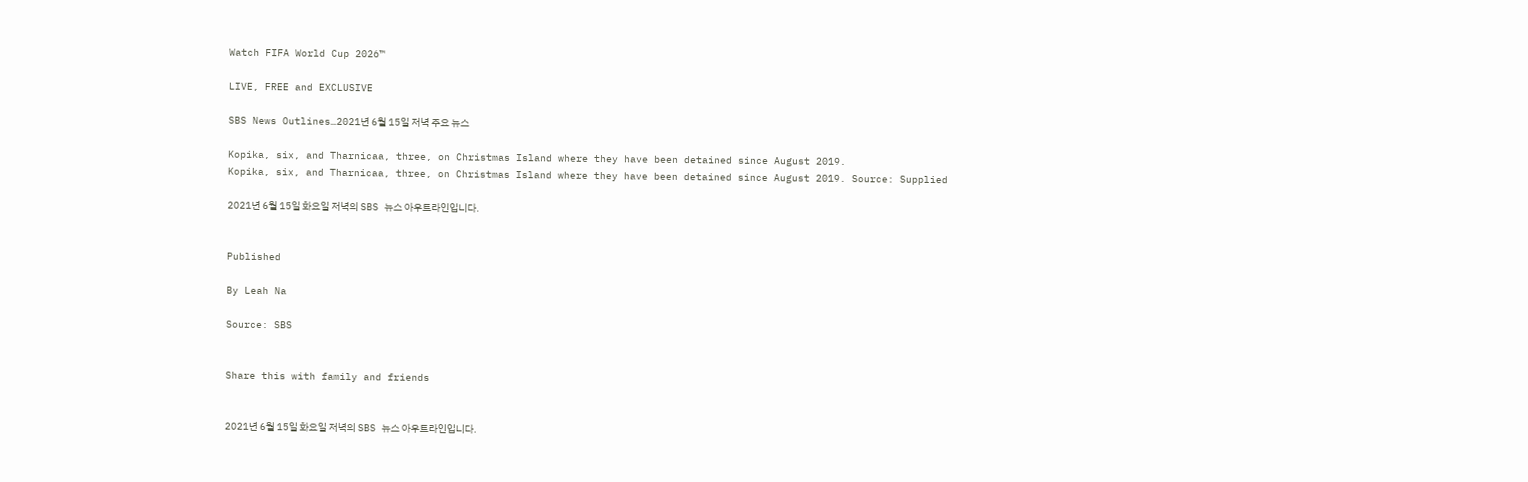Watch FIFA World Cup 2026™

LIVE, FREE and EXCLUSIVE

SBS News Outlines…2021년 6월 15일 저녁 주요 뉴스

Kopika, six, and Tharnicaa, three, on Christmas Island where they have been detained since August 2019.
Kopika, six, and Tharnicaa, three, on Christmas Island where they have been detained since August 2019. Source: Supplied

2021년 6월 15일 화요일 저녁의 SBS 뉴스 아우트라인입니다.


Published

By Leah Na

Source: SBS


Share this with family and friends


2021년 6월 15일 화요일 저녁의 SBS 뉴스 아우트라인입니다.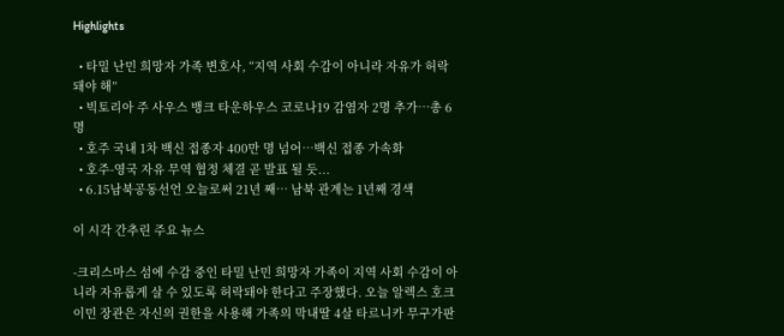Highlights

  • 타밀 난민 희망자 가족 변호사, “지역 사회 수감이 아니라 자유가 허락돼야 해”
  • 빅토리아 주 사우스 뱅크 타운하우스 코로나19 감염자 2명 추가…총 6명
  • 호주 국내 1차 백신 접종자 400만 명 넘어…백신 접종 가속화
  • 호주-영국 자유 무역 협정 체결 곧 발표 될 듯...
  • 6.15남북공동선언 오늘로써 21년 째… 남북 관계는 1년째 경색

이 시각 간추린 주요 뉴스

-크리스마스 섬에 수감 중인 타밀 난민 희망자 가족이 지역 사회 수감이 아니라 자유롭게 살 수 있도록 허락돼야 한다고 주장했다. 오늘 알렉스 호크 이민 장관은 자신의 권한을 사용해 가족의 막내딸 4살 타르니카 무구가판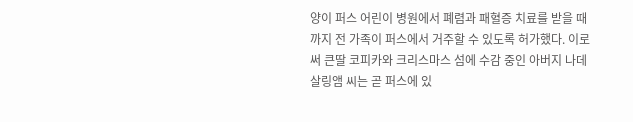양이 퍼스 어린이 병원에서 폐렴과 패혈증 치료를 받을 때까지 전 가족이 퍼스에서 거주할 수 있도록 허가했다. 이로써 큰딸 코피카와 크리스마스 섬에 수감 중인 아버지 나데살링앰 씨는 곧 퍼스에 있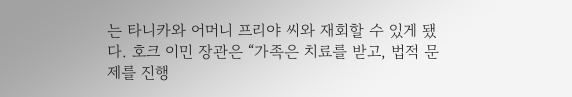는 타니카와 어머니 프리야 씨와 재회할 수 있게 됐다. 호크 이민 장관은 “가족은 치료를 받고, 법적 문제를 진행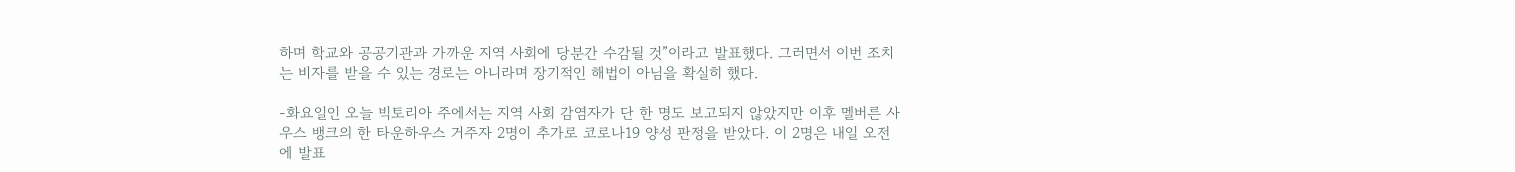하며 학교와 공공기관과 가까운 지역 사회에 당분간 수감될 것”이라고 발표했다. 그러면서 이번 조치는 비자를 받을 수 있는 경로는 아니라며 장기적인 해법이 아님을 확실히 했다.

-화요일인 오늘 빅토리아 주에서는 지역 사회 감염자가 단 한 명도 보고되지 않았지만 이후 멜버른 사우스 뱅크의 한 타운하우스 거주자 2명이 추가로 코로나19 양성 판정을 받았다. 이 2명은 내일 오전에 발표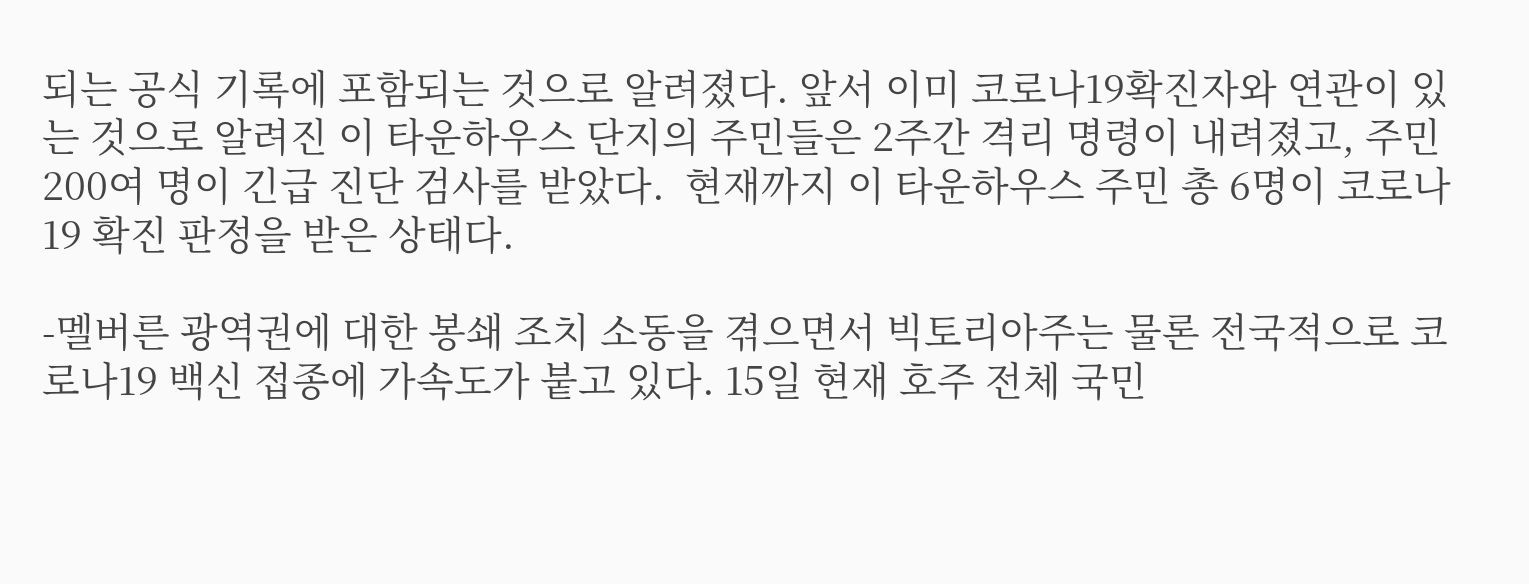되는 공식 기록에 포함되는 것으로 알려졌다. 앞서 이미 코로나19확진자와 연관이 있는 것으로 알려진 이 타운하우스 단지의 주민들은 2주간 격리 명령이 내려졌고, 주민 200여 명이 긴급 진단 검사를 받았다.  현재까지 이 타운하우스 주민 총 6명이 코로나19 확진 판정을 받은 상태다.

-멜버른 광역권에 대한 봉쇄 조치 소동을 겪으면서 빅토리아주는 물론 전국적으로 코로나19 백신 접종에 가속도가 붙고 있다. 15일 현재 호주 전체 국민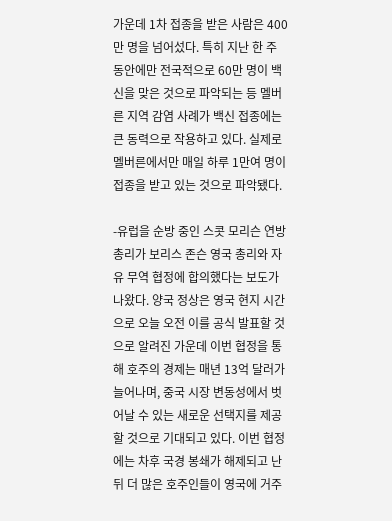가운데 1차 접종을 받은 사람은 400만 명을 넘어섰다. 특히 지난 한 주 동안에만 전국적으로 60만 명이 백신을 맞은 것으로 파악되는 등 멜버른 지역 감염 사례가 백신 접종에는 큰 동력으로 작용하고 있다. 실제로 멜버른에서만 매일 하루 1만여 명이 접종을 받고 있는 것으로 파악됐다.

-유럽을 순방 중인 스콧 모리슨 연방 총리가 보리스 존슨 영국 총리와 자유 무역 협정에 합의했다는 보도가 나왔다. 양국 정상은 영국 현지 시간으로 오늘 오전 이를 공식 발표할 것으로 알려진 가운데 이번 협정을 통해 호주의 경제는 매년 13억 달러가 늘어나며, 중국 시장 변동성에서 벗어날 수 있는 새로운 선택지를 제공할 것으로 기대되고 있다. 이번 협정에는 차후 국경 봉쇄가 해제되고 난 뒤 더 많은 호주인들이 영국에 거주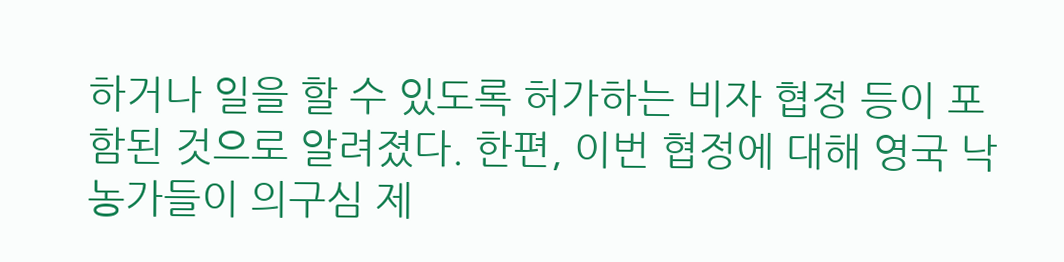하거나 일을 할 수 있도록 허가하는 비자 협정 등이 포함된 것으로 알려졌다. 한편, 이번 협정에 대해 영국 낙농가들이 의구심 제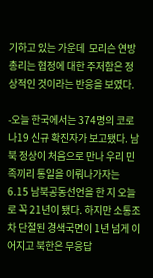기하고 있는 가운데  모리슨 연방 총리는 협정에 대한 주저함은 정상적인 것이라는 반응을 보였다.

-오늘 한국에서는 374명의 코로나19 신규 확진자가 보고됐다. 남북 정상이 처음으로 만나 우리 민족끼리 통일을 이뤄나가자는 6.15 남북공동선언을 한 지 오늘로 꼭 21년이 됐다. 하지만 소통조차 단절된 경색국면이 1년 넘게 이어지고 북한은 무응답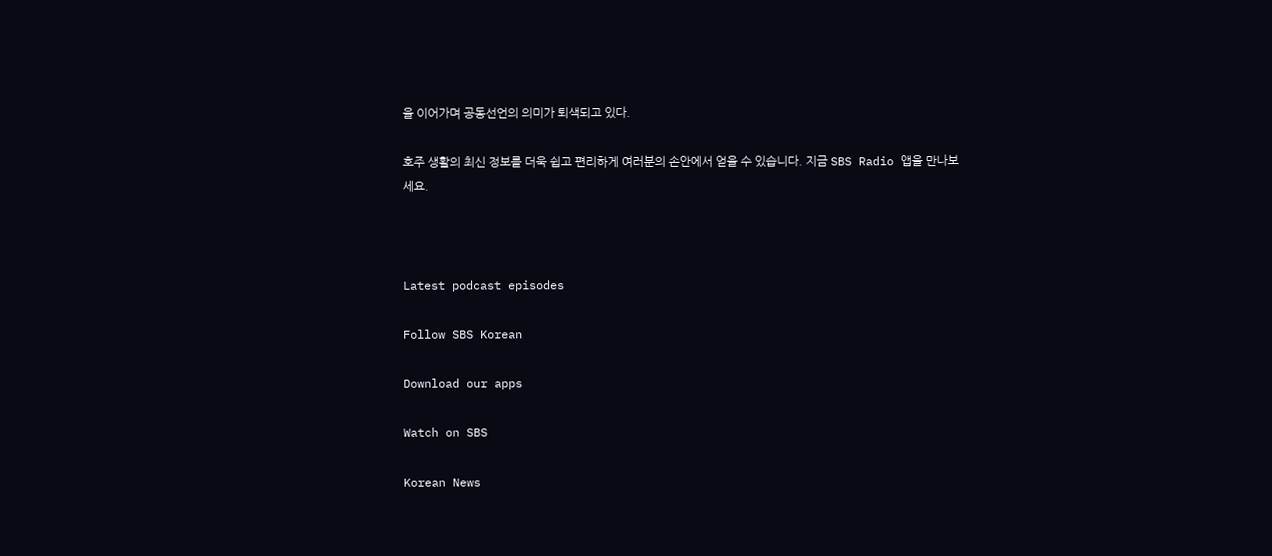을 이어가며 공동선언의 의미가 퇴색되고 있다.

호주 생활의 최신 정보를 더욱 쉽고 편리하게 여러분의 손안에서 얻을 수 있습니다. 지금 SBS Radio 앱을 만나보세요.



Latest podcast episodes

Follow SBS Korean

Download our apps

Watch on SBS

Korean News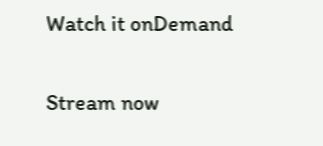Watch it onDemand

Stream now